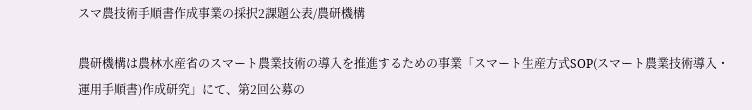スマ農技術手順書作成事業の採択2課題公表/農研機構

農研機構は農林水産省のスマート農業技術の導入を推進するための事業「スマート生産方式SOP(スマート農業技術導入・運用手順書)作成研究」にて、第2回公募の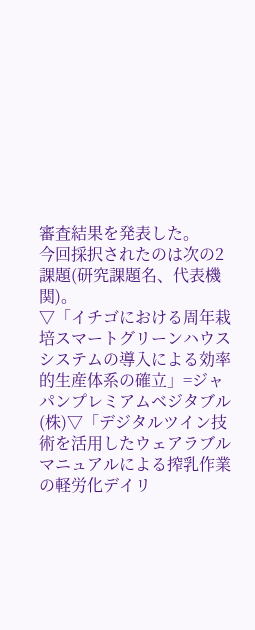審査結果を発表した。
今回採択されたのは次の2課題(研究課題名、代表機関)。
▽「イチゴにおける周年栽培スマートグリーンハウスシステムの導入による効率的生産体系の確立」=ジャパンプレミアムベジタブル(株)▽「デジタルツイン技術を活用したウェアラブルマニュアルによる搾乳作業の軽労化デイリ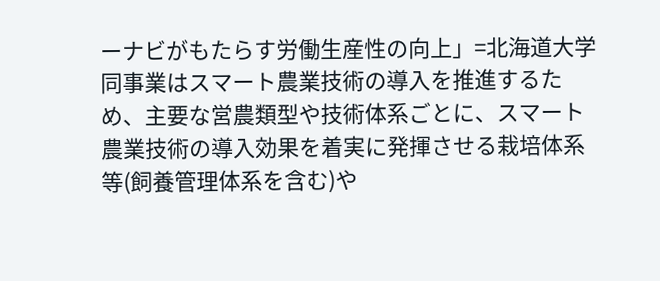ーナビがもたらす労働生産性の向上」=北海道大学
同事業はスマート農業技術の導入を推進するため、主要な営農類型や技術体系ごとに、スマート農業技術の導入効果を着実に発揮させる栽培体系等(飼養管理体系を含む)や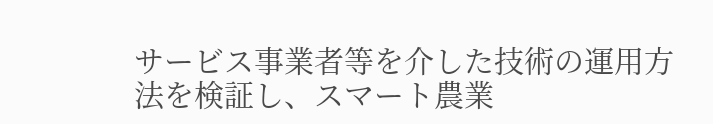サービス事業者等を介した技術の運用方法を検証し、スマート農業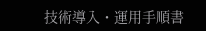技術導入・運用手順書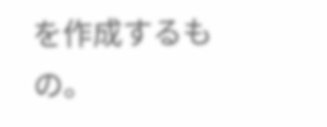を作成するもの。